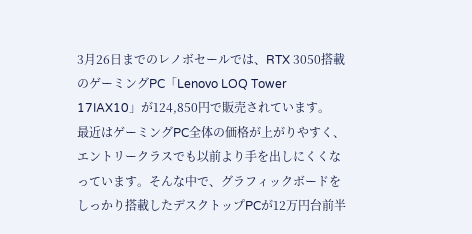3月26日までのレノボセールでは、RTX 3050搭載のゲーミングPC「Lenovo LOQ Tower 17IAX10」が124,850円で販売されています。
最近はゲーミングPC全体の価格が上がりやすく、エントリークラスでも以前より手を出しにくくなっています。そんな中で、グラフィックボードをしっかり搭載したデスクトップPCが12万円台前半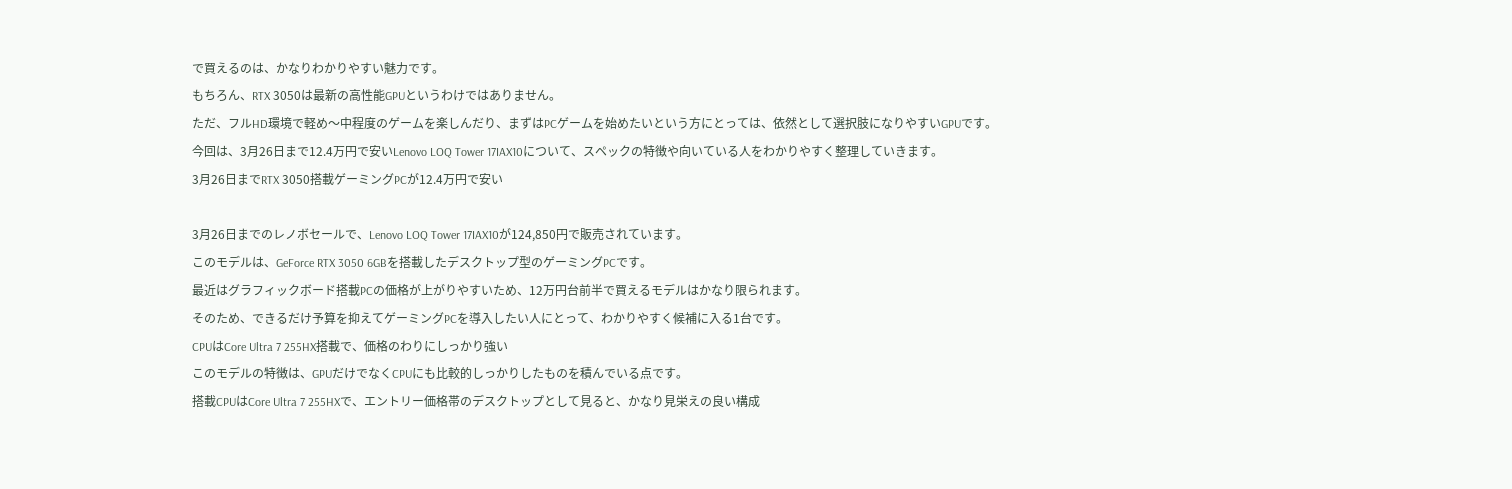で買えるのは、かなりわかりやすい魅力です。
もちろん、RTX 3050は最新の高性能GPUというわけではありません。
ただ、フルHD環境で軽め〜中程度のゲームを楽しんだり、まずはPCゲームを始めたいという方にとっては、依然として選択肢になりやすいGPUです。
今回は、3月26日まで12.4万円で安いLenovo LOQ Tower 17IAX10について、スペックの特徴や向いている人をわかりやすく整理していきます。
3月26日までRTX 3050搭載ゲーミングPCが12.4万円で安い

3月26日までのレノボセールで、Lenovo LOQ Tower 17IAX10が124,850円で販売されています。
このモデルは、GeForce RTX 3050 6GBを搭載したデスクトップ型のゲーミングPCです。
最近はグラフィックボード搭載PCの価格が上がりやすいため、12万円台前半で買えるモデルはかなり限られます。
そのため、できるだけ予算を抑えてゲーミングPCを導入したい人にとって、わかりやすく候補に入る1台です。
CPUはCore Ultra 7 255HX搭載で、価格のわりにしっかり強い
このモデルの特徴は、GPUだけでなくCPUにも比較的しっかりしたものを積んでいる点です。
搭載CPUはCore Ultra 7 255HXで、エントリー価格帯のデスクトップとして見ると、かなり見栄えの良い構成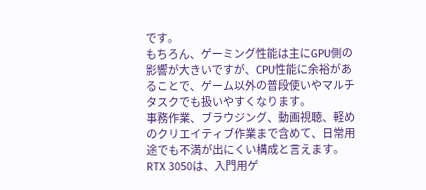です。
もちろん、ゲーミング性能は主にGPU側の影響が大きいですが、CPU性能に余裕があることで、ゲーム以外の普段使いやマルチタスクでも扱いやすくなります。
事務作業、ブラウジング、動画視聴、軽めのクリエイティブ作業まで含めて、日常用途でも不満が出にくい構成と言えます。
RTX 3050は、入門用ゲ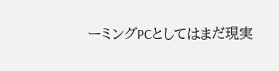ーミングPCとしてはまだ現実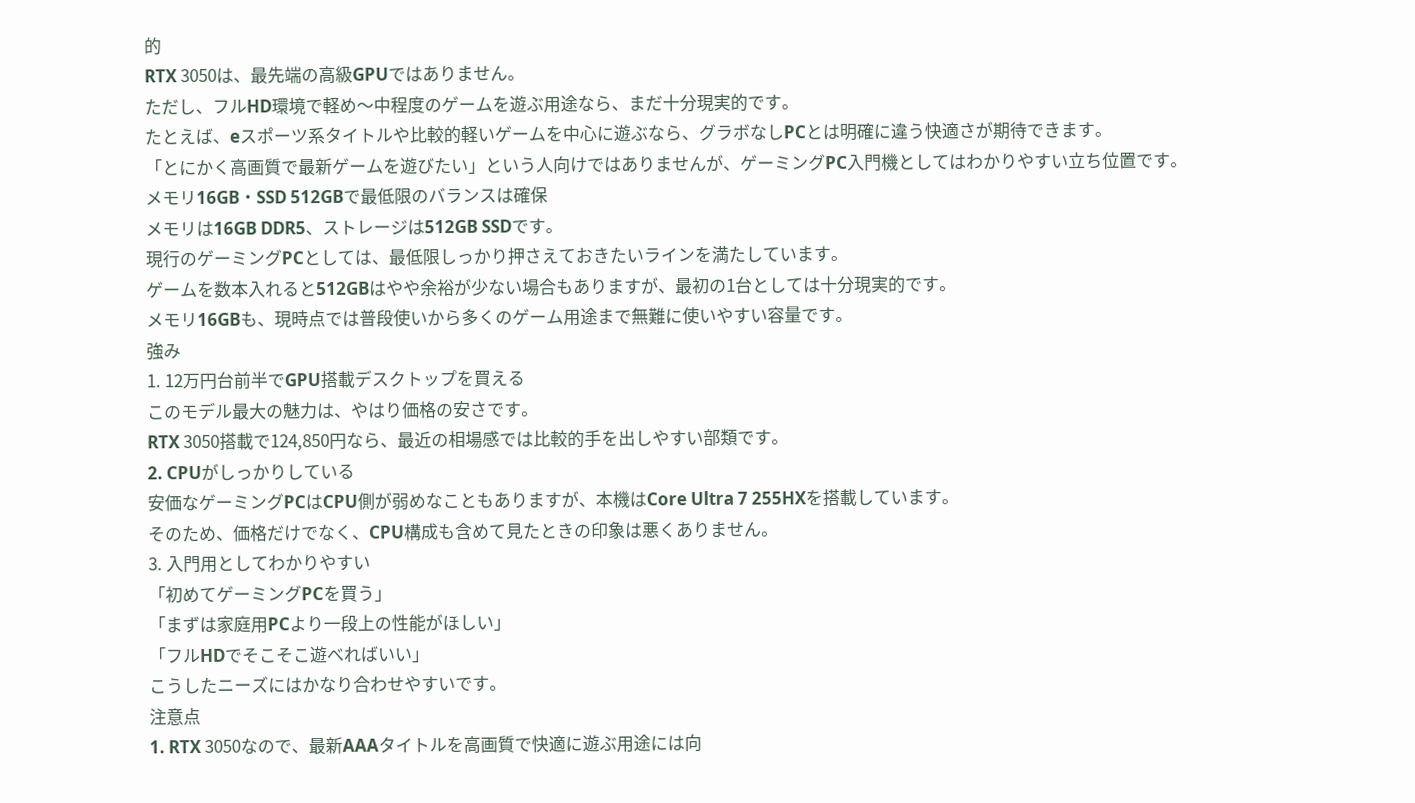的
RTX 3050は、最先端の高級GPUではありません。
ただし、フルHD環境で軽め〜中程度のゲームを遊ぶ用途なら、まだ十分現実的です。
たとえば、eスポーツ系タイトルや比較的軽いゲームを中心に遊ぶなら、グラボなしPCとは明確に違う快適さが期待できます。
「とにかく高画質で最新ゲームを遊びたい」という人向けではありませんが、ゲーミングPC入門機としてはわかりやすい立ち位置です。
メモリ16GB・SSD 512GBで最低限のバランスは確保
メモリは16GB DDR5、ストレージは512GB SSDです。
現行のゲーミングPCとしては、最低限しっかり押さえておきたいラインを満たしています。
ゲームを数本入れると512GBはやや余裕が少ない場合もありますが、最初の1台としては十分現実的です。
メモリ16GBも、現時点では普段使いから多くのゲーム用途まで無難に使いやすい容量です。
強み
1. 12万円台前半でGPU搭載デスクトップを買える
このモデル最大の魅力は、やはり価格の安さです。
RTX 3050搭載で124,850円なら、最近の相場感では比較的手を出しやすい部類です。
2. CPUがしっかりしている
安価なゲーミングPCはCPU側が弱めなこともありますが、本機はCore Ultra 7 255HXを搭載しています。
そのため、価格だけでなく、CPU構成も含めて見たときの印象は悪くありません。
3. 入門用としてわかりやすい
「初めてゲーミングPCを買う」
「まずは家庭用PCより一段上の性能がほしい」
「フルHDでそこそこ遊べればいい」
こうしたニーズにはかなり合わせやすいです。
注意点
1. RTX 3050なので、最新AAAタイトルを高画質で快適に遊ぶ用途には向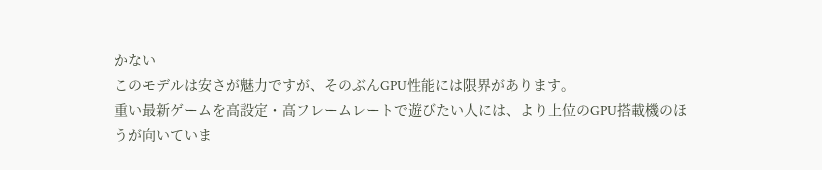かない
このモデルは安さが魅力ですが、そのぶんGPU性能には限界があります。
重い最新ゲームを高設定・高フレームレートで遊びたい人には、より上位のGPU搭載機のほうが向いていま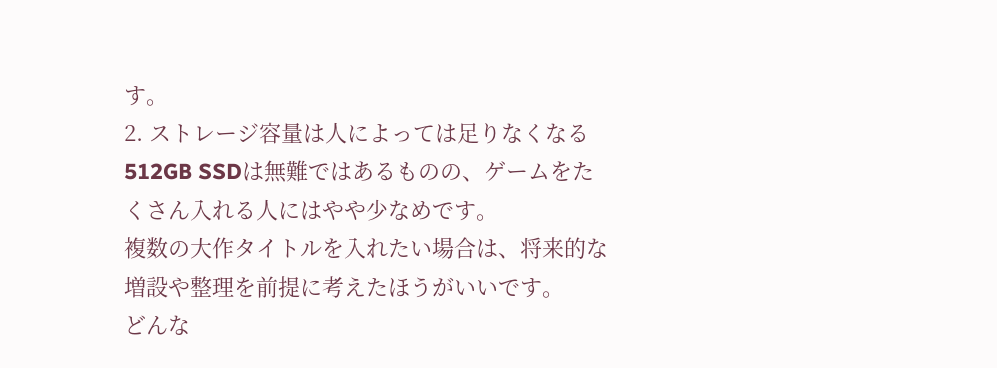す。
2. ストレージ容量は人によっては足りなくなる
512GB SSDは無難ではあるものの、ゲームをたくさん入れる人にはやや少なめです。
複数の大作タイトルを入れたい場合は、将来的な増設や整理を前提に考えたほうがいいです。
どんな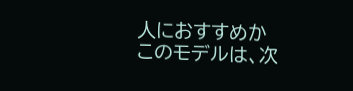人におすすめか
このモデルは、次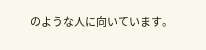のような人に向いています。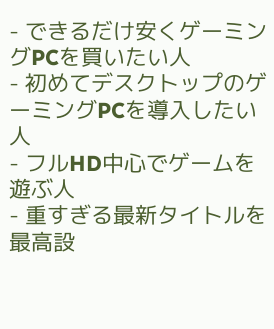- できるだけ安くゲーミングPCを買いたい人
- 初めてデスクトップのゲーミングPCを導入したい人
- フルHD中心でゲームを遊ぶ人
- 重すぎる最新タイトルを最高設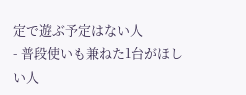定で遊ぶ予定はない人
- 普段使いも兼ねた1台がほしい人